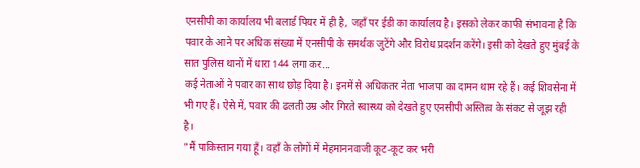एनसीपी का कार्यालय भी बलार्ड पियर में ही है, जहाँ पर ईडी का कार्यालय है। इसको लेकर काफी संभावना है कि पवार के आने पर अधिक संख्या में एनसीपी के समर्थक जुटेंगे और विरोध प्रदर्शन करेंगे। इसी को देखते हुए मुंबई के सात पुलिस थानों में धारा 144 लगा कर...
कई नेताओं ने पवार का साथ छोड़ दिया है। इनमें से अधिकतर नेता भाजपा का दामन थाम रहे हैं। कई शिवसेना में भी गए हैं। ऐसे में, पवार की ढलती उम्र और गिरते स्वास्थ्य को देखते हुए एनसीपी अस्तित्व के संकट से जूझ रही है।
"मैं पाकिस्तान गया हूँ। वहाँ के लोगों में मेहमाननवाजी कूट-कूट कर भरी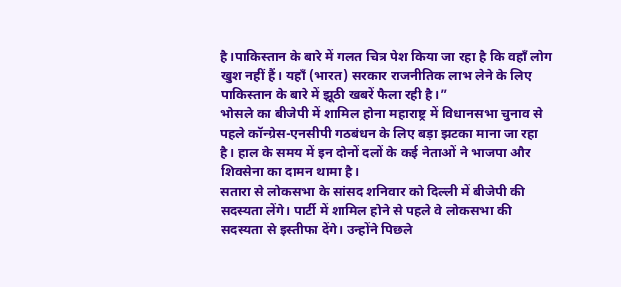है।पाकिस्तान के बारे में गलत चित्र पेश किया जा रहा है कि वहाँ लोग खुश नहीं हैं। यहाँ (भारत) सरकार राजनीतिक लाभ लेने के लिए पाकिस्तान के बारे में झूठी खबरें फैला रही है।”
भोसले का बीजेपी में शामिल होना महाराष्ट्र में विधानसभा चुनाव से पहले कॉन्ग्रेस-एनसीपी गठबंधन के लिए बड़ा झटका माना जा रहा है। हाल के समय में इन दोनों दलों के कई नेताओं ने भाजपा और शिवसेना का दामन थामा है।
सतारा से लोकसभा के सांसद शनिवार को दिल्ली में बीजेपी की सदस्यता लेंगे। पार्टी में शामिल होने से पहले वे लोकसभा की सदस्यता से इस्तीफा देंगे। उन्होंने पिछले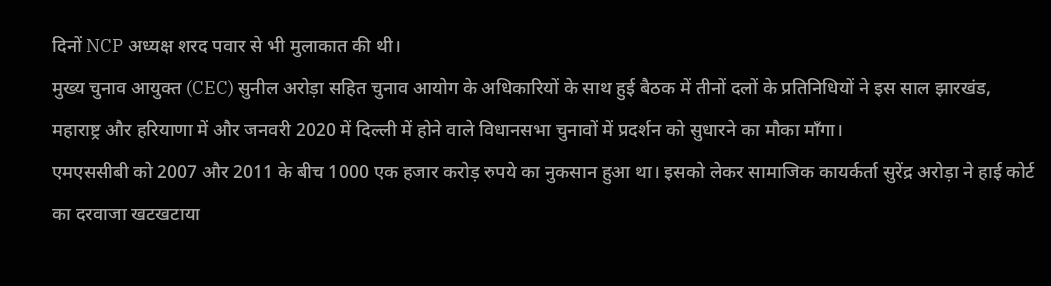दिनों NCP अध्यक्ष शरद पवार से भी मुलाकात की थी।
मुख्य चुनाव आयुक्त (CEC) सुनील अरोड़ा सहित चुनाव आयोग के अधिकारियों के साथ हुई बैठक में तीनों दलों के प्रतिनिधियों ने इस साल झारखंड, महाराष्ट्र और हरियाणा में और जनवरी 2020 में दिल्ली में होने वाले विधानसभा चुनावों में प्रदर्शन को सुधारने का मौका माँगा।
एमएससीबी को 2007 और 2011 के बीच 1000 एक हजार करोड़ रुपये का नुकसान हुआ था। इसको लेकर सामाजिक कायर्कर्ता सुरेंद्र अरोड़ा ने हाई कोर्ट का दरवाजा खटखटाया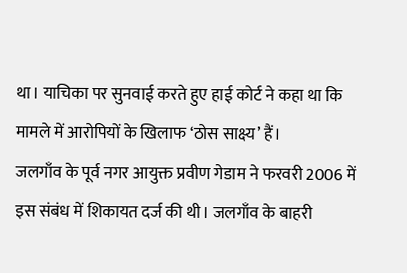था। याचिका पर सुनवाई करते हुए हाई कोर्ट ने कहा था कि मामले में आरोपियों के खिलाफ ‘ठोस साक्ष्य’ हैं।
जलगाँव के पूर्व नगर आयुक्त प्रवीण गेडाम ने फरवरी 2006 में इस संबंध में शिकायत दर्ज की थी। जलगाँव के बाहरी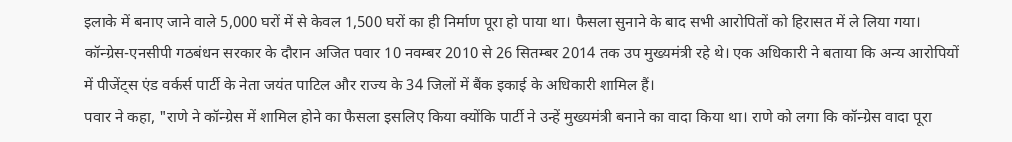इलाके में बनाए जाने वाले 5,000 घरों में से केवल 1,500 घरों का ही निर्माण पूरा हो पाया था। फैसला सुनाने के बाद सभी आरोपितों को हिरासत में ले लिया गया।
कॉन्ग्रेस-एनसीपी गठबंधन सरकार के दौरान अजित पवार 10 नवम्बर 2010 से 26 सितम्बर 2014 तक उप मुख्यमंत्री रहे थे। एक अधिकारी ने बताया कि अन्य आरोपियों में पीजेंट्स एंड वर्कर्स पार्टी के नेता जयंत पाटिल और राज्य के 34 जिलों में बैंक इकाई के अधिकारी शामिल हैं।
पवार ने कहा, "राणे ने कॉन्ग्रेस में शामिल होने का फैसला इसलिए किया क्योंकि पार्टी ने उन्हें मुख्यमंत्री बनाने का वादा किया था। राणे को लगा कि कॉन्ग्रेस वादा पूरा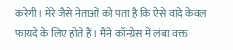करेगी। मेरे जैसे नेताओं को पता है कि ऐसे वादे केवल फायदे के लिए होते हैं। मैंने कॉन्ग्रेस में लंबा वक्त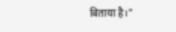बिताया है।"